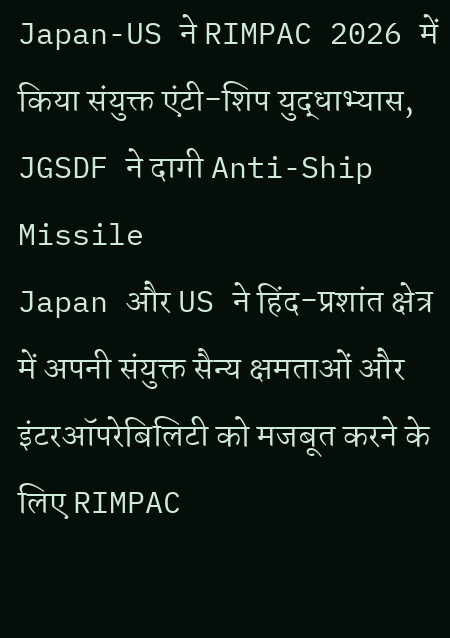Japan-US ने RIMPAC 2026 में किया संयुक्त एंटी-शिप युद्धाभ्यास, JGSDF ने दागी Anti-Ship Missile
Japan और US ने हिंद-प्रशांत क्षेत्र में अपनी संयुक्त सैन्य क्षमताओं और इंटरऑपरेबिलिटी को मजबूत करने के लिए RIMPAC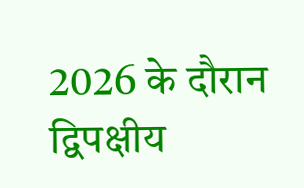2026 के दौरान द्विपक्षीय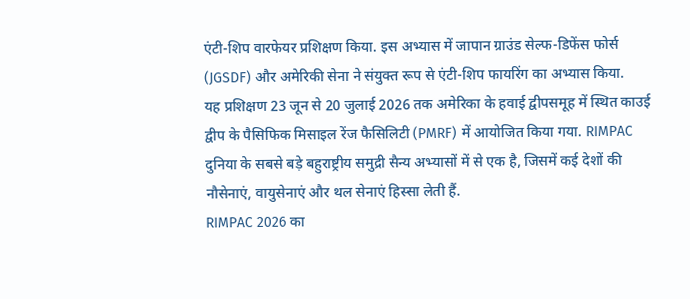एंटी-शिप वारफेयर प्रशिक्षण किया. इस अभ्यास में जापान ग्राउंड सेल्फ-डिफेंस फोर्स (JGSDF) और अमेरिकी सेना ने संयुक्त रूप से एंटी-शिप फायरिंग का अभ्यास किया.
यह प्रशिक्षण 23 जून से 20 जुलाई 2026 तक अमेरिका के हवाई द्वीपसमूह में स्थित काउई द्वीप के पैसिफिक मिसाइल रेंज फैसिलिटी (PMRF) में आयोजित किया गया. RIMPAC दुनिया के सबसे बड़े बहुराष्ट्रीय समुद्री सैन्य अभ्यासों में से एक है, जिसमें कई देशों की नौसेनाएं, वायुसेनाएं और थल सेनाएं हिस्सा लेती हैं.
RIMPAC 2026 का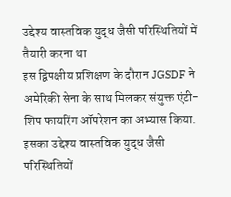उद्देश्य वास्तविक युद्ध जैसी परिस्थितियों में तैयारी करना था
इस द्विपक्षीय प्रशिक्षण के दौरान JGSDF ने अमेरिकी सेना के साथ मिलकर संयुक्त एंटी-शिप फायरिंग ऑपरेशन का अभ्यास किया. इसका उद्देश्य वास्तविक युद्ध जैसी परिस्थितियों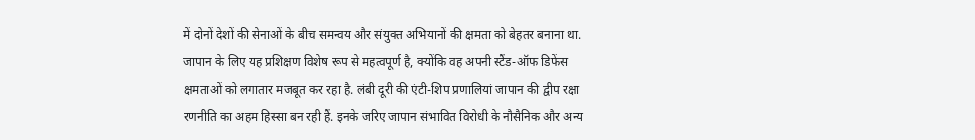में दोनों देशों की सेनाओं के बीच समन्वय और संयुक्त अभियानों की क्षमता को बेहतर बनाना था.
जापान के लिए यह प्रशिक्षण विशेष रूप से महत्वपूर्ण है, क्योंकि वह अपनी स्टैंड-ऑफ डिफेंस क्षमताओं को लगातार मजबूत कर रहा है. लंबी दूरी की एंटी-शिप प्रणालियां जापान की द्वीप रक्षा रणनीति का अहम हिस्सा बन रही हैं. इनके जरिए जापान संभावित विरोधी के नौसैनिक और अन्य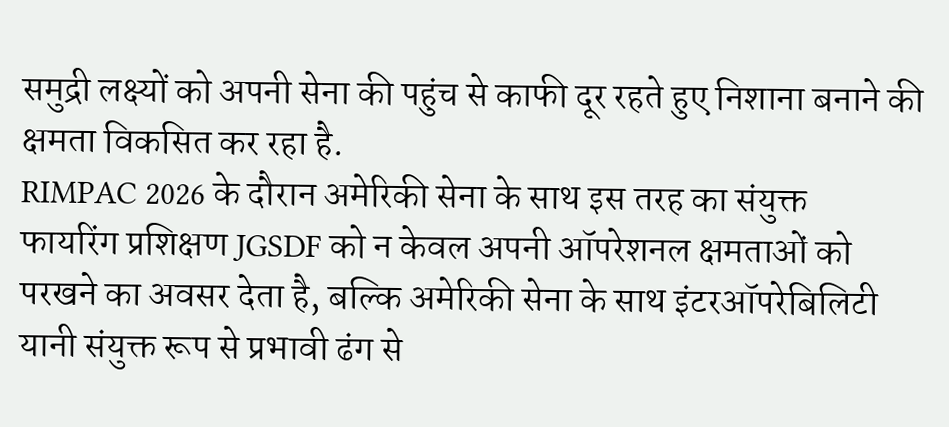समुद्री लक्ष्यों को अपनी सेना की पहुंच से काफी दूर रहते हुए निशाना बनाने की क्षमता विकसित कर रहा है.
RIMPAC 2026 के दौरान अमेरिकी सेना के साथ इस तरह का संयुक्त फायरिंग प्रशिक्षण JGSDF को न केवल अपनी ऑपरेशनल क्षमताओं को परखने का अवसर देता है, बल्कि अमेरिकी सेना के साथ इंटरऑपरेबिलिटी यानी संयुक्त रूप से प्रभावी ढंग से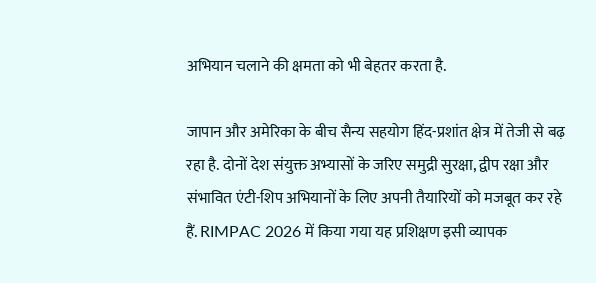अभियान चलाने की क्षमता को भी बेहतर करता है.

जापान और अमेरिका के बीच सैन्य सहयोग हिंद-प्रशांत क्षेत्र में तेजी से बढ़ रहा है. दोनों देश संयुक्त अभ्यासों के जरिए समुद्री सुरक्षा, द्वीप रक्षा और संभावित एंटी-शिप अभियानों के लिए अपनी तैयारियों को मजबूत कर रहे हैं. RIMPAC 2026 में किया गया यह प्रशिक्षण इसी व्यापक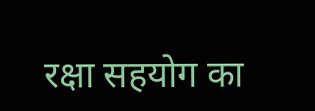रक्षा सहयोग का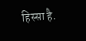हिस्सा है.